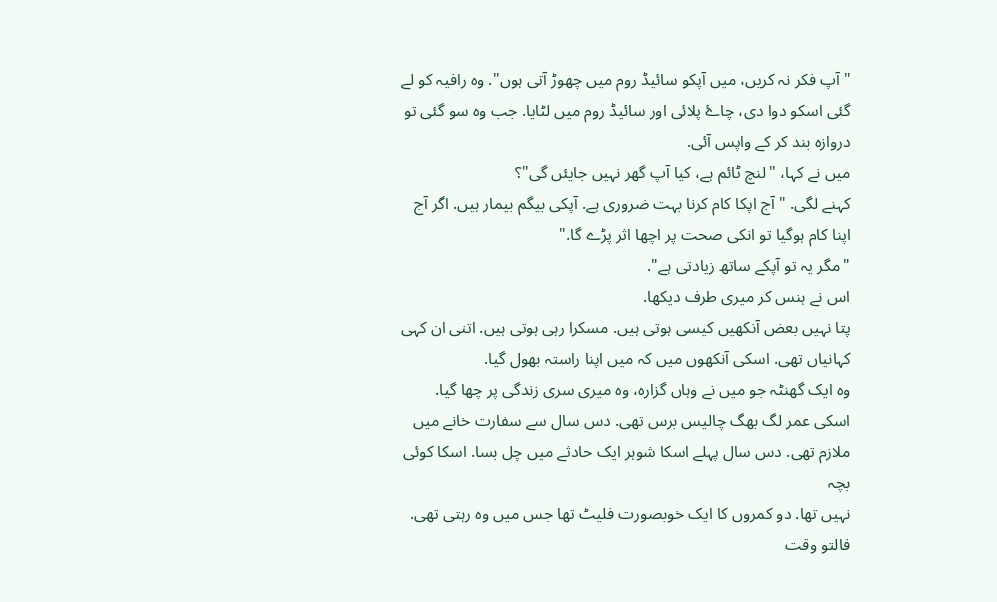"آپ فکر نہ کریں، میں آپکو سائیڈ روم میں چھوڑ آتی ہوں". وہ رافیہ کو لے گئی اسکو دوا دی، چاۓ پلائی اور سائیڈ روم میں لٹایا. جب وہ سو گئی تو
دروازہ بند کر کے واپس آئی.
میں نے کہا، "لنچ ٹائم ہے، کیا آپ گھر نہیں جایئں گی"؟
کہنے لگی. "آج اپکا کام کرنا بہت ضروری ہے. آپکی بیگم بیمار ہیں. اگر آج اپنا کام ہوگیا تو انکی صحت پر اچھا اثر پڑے گا."
"مگر یہ تو آپکے ساتھ زیادتی ہے".
اس نے ہنس کر میری طرف دیکھا.
پتا نہیں بعض آنکھیں کیسی ہوتی ہیں. مسکرا رہی ہوتی ہیں. اتنی ان کہی کہانیاں تھی. اسکی آنکھوں میں کہ میں اپنا راستہ بھول گیا.
وہ ایک گھنٹہ جو میں نے وہاں گزارہ، وہ میری سری زندگی پر چھا گیا.
اسکی عمر لگ بھگ چالیس برس تھی. دس سال سے سفارت خانے میں ملازم تھی. دس سال پہلے اسکا شوہر ایک حادثے میں چل بسا. اسکا کوئی بچہ
نہیں تھا. دو کمروں کا ایک خوبصورت فلیٹ تھا جس میں وہ رہتی تھی. فالتو وقت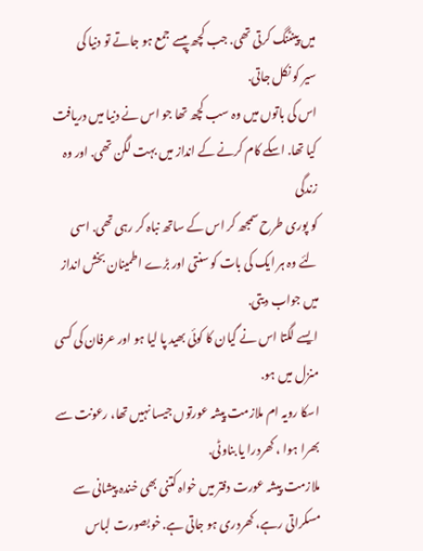میں پینٹنگ کرتی تھی. جب کچھ پیسے جمع ہو جاتے تو دنیا کی
سیر کو نکل جاتی.
اس کی باتوں میں وہ سب کچھ تھا جو اس نے دنیا میں دریافت کیا تھا. اسکے کام کرنے کے انداز میں بہت لگن تھی. اور وہ زندگی
کو پوری طرح سمجھ کر اس کے ساتھ نباہ کر رہی تھی. اسی لئے وہ ہر ایک کی بات کو سنتی اور بڑے اطمینان بخش انداز میں جواب دیتی.
ایسے لگتا اس نے گیان کا کوئی بھید پا لیا ہو اور عرفان کی کسی منزل میں ہو.
اسکا رویہ ام ملازمت پیشہ عورتوں جیسا نہیں تھا، رعونت سے بھرا ہوا ، کھردرا یا بناوٹی.
ملازمت پیشہ عورت دفتر میں خواہ کتنی بھی خندہ پیشانی سے مسکراتی رہے، کھردری ہو جاتی ہے. خوبصورت لباس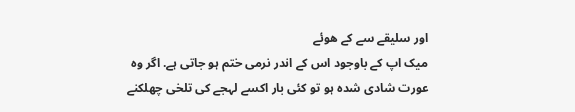اور سلیقے سے کے هوئے
میک اپ کے باوجود اس کے اندر نرمی ختم ہو جاتی ہے. اگر وہ عورت شادی شدہ ہو تو کئی بار اکسے لہجے کی تلخی چھلکنے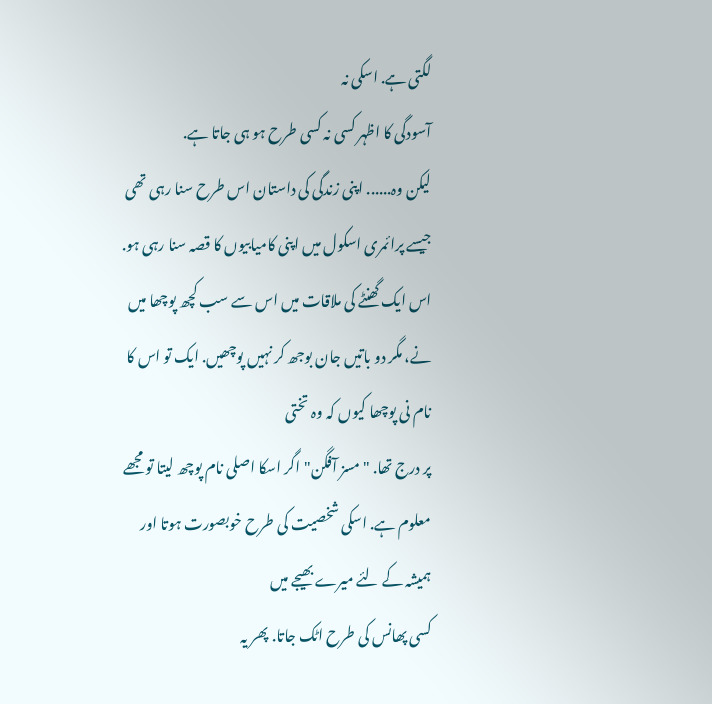لگتی ہے. اسکی نہ
آسودگی کا اظہر کسی نہ کسی طرح ہو ہی جاتا ہے.
لیکن وہ...... اپنی زندگی کی داستان اس طرح سنا رہی تھی جیسے پرائمری اسکول میں اپنی کامیابیوں کا قصہ سنا رہی ہو.
اس ایک گھنٹے کی ملاقات میں اس سے سب کچھ پوچھا میں نے، مگر دو باتیں جان بوجھ کر نہیں پوچھیں. ایک تو اس کا نام نی پوچھا کیوں کہ وہ تختی
پر درج تھا. "مسز آفگن" اگر اسکا اصلی نام پوچھ لیتا تو مجھے معلوم ہے. اسکی شخصیت کی طرح خوبصورت ہوتا اور ہمیشہ کے لئے میرے بھیجے میں
کسی پھانس کی طرح اٹک جاتا. پھر یہ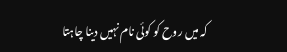کہ میں روح کو کوئی نام نہیں دینا چاہتا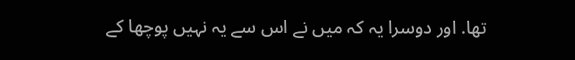تھا. اور دوسرا یہ کہ میں نے اس سے یہ نہیں پوچھا کے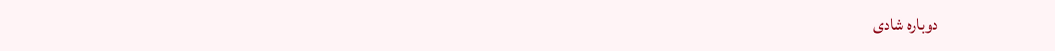دوبارہ شادی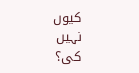کیوں نہیں کی؟